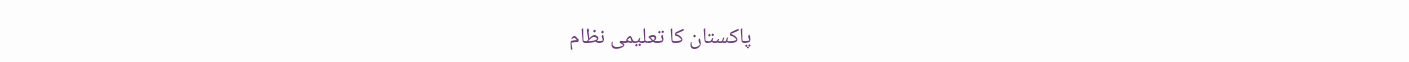پاکستان کا تعلیمی نظام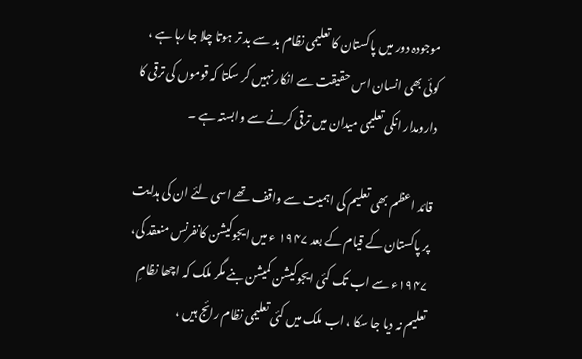موجودہ دور میں پاکستان کا تعلیمی نظام بد سے بد تر ہوتا چلا جا رہا ہے ، کوئی بھی انسان اس حقیقت سے انکار نہیں کر سکتا کہ قوموں کی ترقی کا دارومدار انکی تعلیمی میدان میں ترقی کرنے سے وابستہ ہے ۔

قائد اعظم بھی تعلیم کی اہمیت سے واقف تھے اسی لئے ان کی ہدایت پر پاکستان کے قیام کے بعد ۱۹۴۷ ء میں ایجوکیشن کانفرنس منعقد کی، ۱۹۴۷ء سے اب تک کئی ایجوکیشن کمیشن بنے مگر ملک کہ اچھا نظامِ تعلیم نہ دیا جا سکا ، اب ملک میں کئی تعلیمی نظام رائج ہیں ،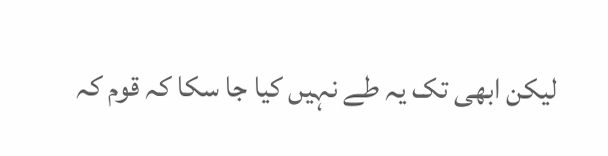لیکن ابھی تک یہ طے نہیں کیا جا سکا کہ قوم کہ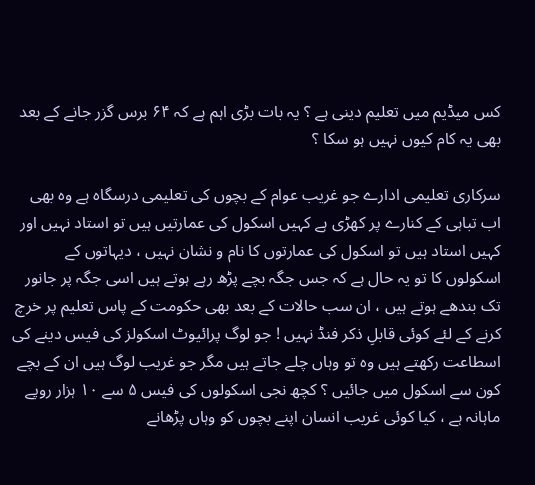کس میڈیم میں تعلیم دینی ہے ؟ یہ بات بڑی اہم ہے کہ ۶۴ برس گزر جانے کے بعد بھی یہ کام کیوں نہیں ہو سکا ؟

سرکاری تعلیمی ادارے جو غریب عوام کے بچوں کی تعلیمی درسگاہ ہے وہ بھی اب تباہی کے کنارے پر کھڑی ہے کہیں اسکول کی عمارتیں ہیں تو استاد نہیں اور کہیں استاد ہیں تو اسکول کی عمارتوں کا نام و نشان نہیں ، دیہاتوں کے اسکولوں کا تو یہ حال ہے کہ جس جگہ بچے پڑھ رہے ہوتے ہیں اسی جگہ پر جانور تک بندھے ہوتے ہیں ، ان سب حالات کے بعد بھی حکومت کے پاس تعلیم پر خرچ کرنے کے لئے کوئی قابلِ ذکر فنڈ نہیں ! جو لوگ پرائیوٹ اسکولز کی فیس دینے کی اسطاعت رکھتے ہیں وہ تو وہاں چلے جاتے ہیں مگر جو غریب لوگ ہیں ان کے بچے کون سے اسکول میں جائیں ؟ کچھ نجی اسکولوں کی فیس ۵ سے ۱۰ ہزار روپے ماہانہ ہے ، کیا کوئی غریب انسان اپنے بچوں کو وہاں پڑھانے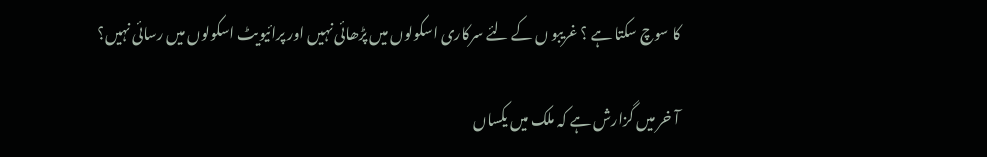کا سوچ سکتا ہے ؟ غریبو ں کے لئے سرکاری اسکولوں میں پڑھائی نہیں اور پرائیویٹ اسکولوں میں رسائی نہیں؟

آ خر میں گزارش ہے کہ ملک میں یکساں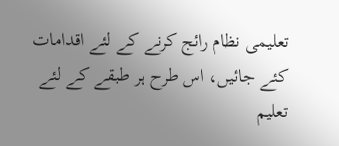تعلیمی نظام رائج کرنے کے لئے اقدامات کئے جائیں، اس طرح ہر طبقے کے لئے تعلیم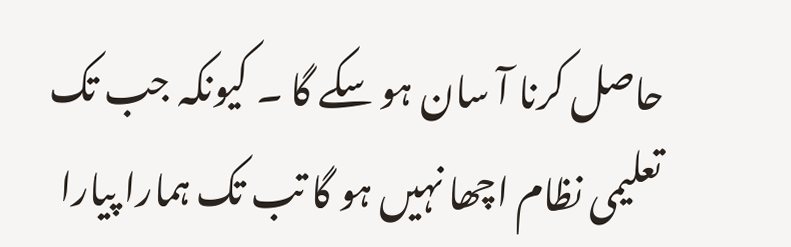حاصل کرنا آ سان ہو سکے گا ۔ کیونکہ جب تک تعلیمی نظام اچھا نہیں ہو گا تب تک ہمارا پیارا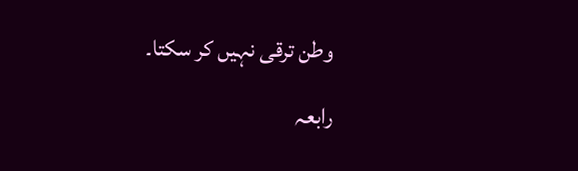وطن ترقی نہیں کر سکتا۔

رابعہ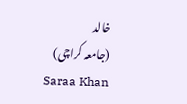خالد
(جامعہ کراچی)
Saraa Khan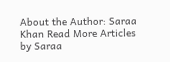About the Author: Saraa Khan Read More Articles by Saraa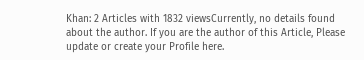Khan: 2 Articles with 1832 viewsCurrently, no details found about the author. If you are the author of this Article, Please update or create your Profile here.